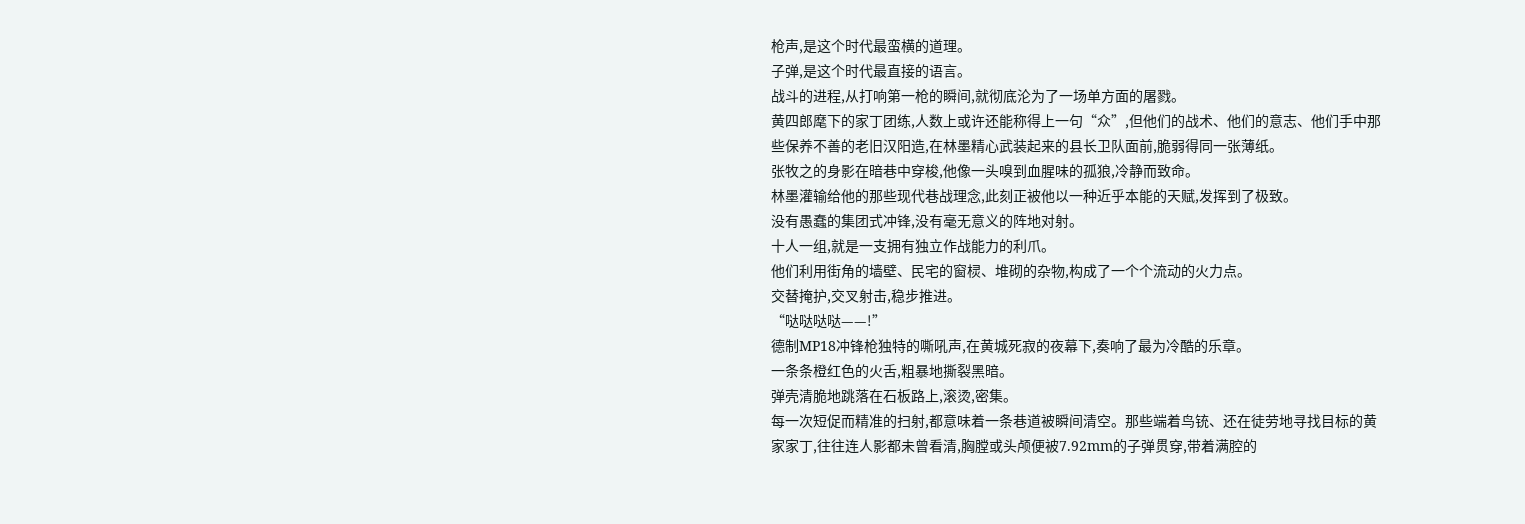枪声,是这个时代最蛮横的道理。
子弹,是这个时代最直接的语言。
战斗的进程,从打响第一枪的瞬间,就彻底沦为了一场单方面的屠戮。
黄四郎麾下的家丁团练,人数上或许还能称得上一句“众”,但他们的战术、他们的意志、他们手中那些保养不善的老旧汉阳造,在林墨精心武装起来的县长卫队面前,脆弱得同一张薄纸。
张牧之的身影在暗巷中穿梭,他像一头嗅到血腥味的孤狼,冷静而致命。
林墨灌输给他的那些现代巷战理念,此刻正被他以一种近乎本能的天赋,发挥到了极致。
没有愚蠢的集团式冲锋,没有毫无意义的阵地对射。
十人一组,就是一支拥有独立作战能力的利爪。
他们利用街角的墙壁、民宅的窗棂、堆砌的杂物,构成了一个个流动的火力点。
交替掩护,交叉射击,稳步推进。
“哒哒哒哒——!”
德制MP18冲锋枪独特的嘶吼声,在黄城死寂的夜幕下,奏响了最为冷酷的乐章。
一条条橙红色的火舌,粗暴地撕裂黑暗。
弹壳清脆地跳落在石板路上,滚烫,密集。
每一次短促而精准的扫射,都意味着一条巷道被瞬间清空。那些端着鸟铳、还在徒劳地寻找目标的黄家家丁,往往连人影都未曾看清,胸膛或头颅便被7.92mm的子弹贯穿,带着满腔的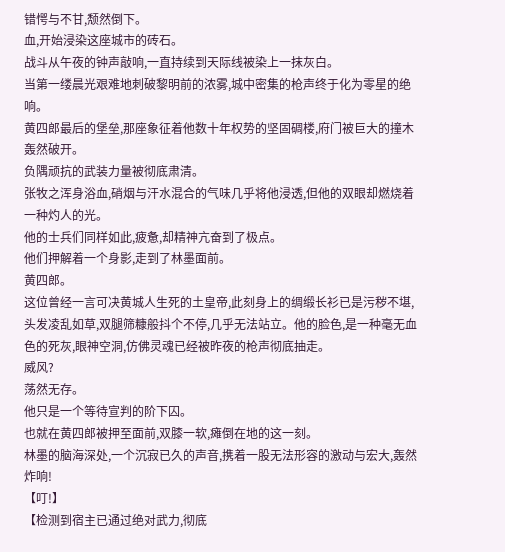错愕与不甘,颓然倒下。
血,开始浸染这座城市的砖石。
战斗从午夜的钟声敲响,一直持续到天际线被染上一抹灰白。
当第一缕晨光艰难地刺破黎明前的浓雾,城中密集的枪声终于化为零星的绝响。
黄四郎最后的堡垒,那座象征着他数十年权势的坚固碉楼,府门被巨大的撞木轰然破开。
负隅顽抗的武装力量被彻底肃清。
张牧之浑身浴血,硝烟与汗水混合的气味几乎将他浸透,但他的双眼却燃烧着一种灼人的光。
他的士兵们同样如此,疲惫,却精神亢奋到了极点。
他们押解着一个身影,走到了林墨面前。
黄四郎。
这位曾经一言可决黄城人生死的土皇帝,此刻身上的绸缎长衫已是污秽不堪,头发凌乱如草,双腿筛糠般抖个不停,几乎无法站立。他的脸色,是一种毫无血色的死灰,眼神空洞,仿佛灵魂已经被昨夜的枪声彻底抽走。
威风?
荡然无存。
他只是一个等待宣判的阶下囚。
也就在黄四郎被押至面前,双膝一软,瘫倒在地的这一刻。
林墨的脑海深处,一个沉寂已久的声音,携着一股无法形容的激动与宏大,轰然炸响!
【叮!】
【检测到宿主已通过绝对武力,彻底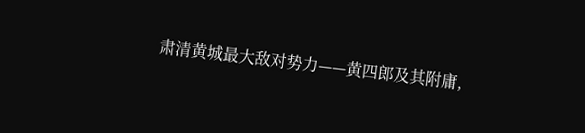肃清黄城最大敌对势力——黄四郎及其附庸,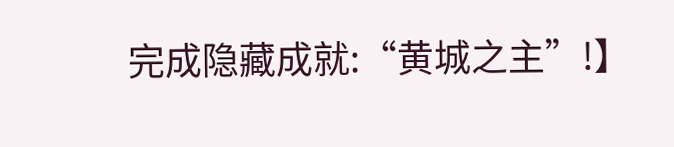完成隐藏成就:“黄城之主”!】